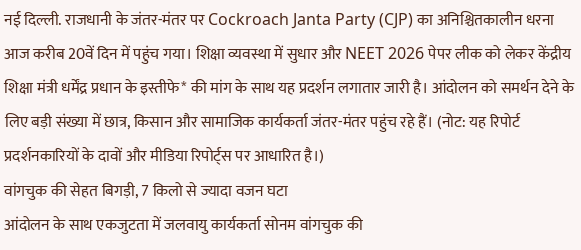नई दिल्ली. राजधानी के जंतर-मंतर पर Cockroach Janta Party (CJP) का अनिश्चितकालीन धरना आज करीब 20वें दिन में पहुंच गया। शिक्षा व्यवस्था में सुधार और NEET 2026 पेपर लीक को लेकर केंद्रीय शिक्षा मंत्री धर्मेंद्र प्रधान के इस्तीफे* की मांग के साथ यह प्रदर्शन लगातार जारी है। आंदोलन को समर्थन देने के लिए बड़ी संख्या में छात्र, किसान और सामाजिक कार्यकर्ता जंतर-मंतर पहुंच रहे हैं। (नोट: यह रिपोर्ट प्रदर्शनकारियों के दावों और मीडिया रिपोर्ट्स पर आधारित है।)
वांगचुक की सेहत बिगड़ी, 7 किलो से ज्यादा वजन घटा
आंदोलन के साथ एकजुटता में जलवायु कार्यकर्ता सोनम वांगचुक की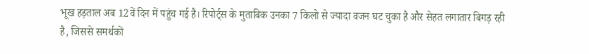भूख हड़ताल अब 12वें दिन में पहुंच गई है। रिपोर्ट्स के मुताबिक उनका 7 किलो से ज्यादा वजन घट चुका है और सेहत लगातार बिगड़ रही है, जिससे समर्थकों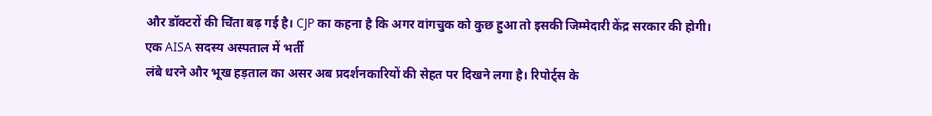और डॉक्टरों की चिंता बढ़ गई है। CJP का कहना है कि अगर वांगचुक को कुछ हुआ तो इसकी जिम्मेदारी केंद्र सरकार की होगी।
एक AISA सदस्य अस्पताल में भर्ती
लंबे धरने और भूख हड़ताल का असर अब प्रदर्शनकारियों की सेहत पर दिखने लगा है। रिपोर्ट्स के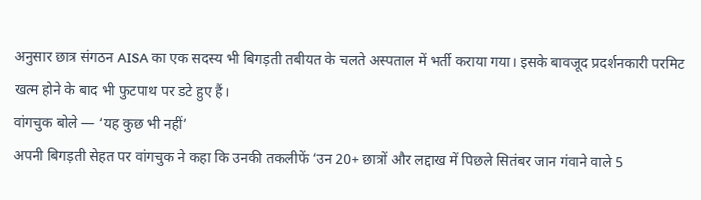अनुसार छात्र संगठन AISA का एक सदस्य भी बिगड़ती तबीयत के चलते अस्पताल में भर्ती कराया गया। इसके बावजूद प्रदर्शनकारी परमिट खत्म होने के बाद भी फुटपाथ पर डटे हुए हैं।
वांगचुक बोले — ‘यह कुछ भी नहीं’
अपनी बिगड़ती सेहत पर वांगचुक ने कहा कि उनकी तकलीफें ‘उन 20+ छात्रों और लद्दाख में पिछले सितंबर जान गंवाने वाले 5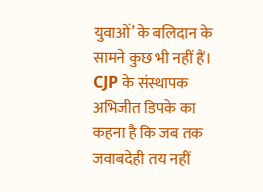युवाओं’ के बलिदान के सामने कुछ भी नहीं हैं। CJP के संस्थापक अभिजीत डिपके का कहना है कि जब तक जवाबदेही तय नहीं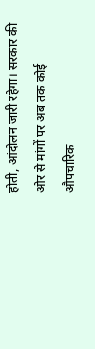होती, आंदोलन जारी रहेगा। सरकार की ओर से मांगों पर अब तक कोई औपचारिक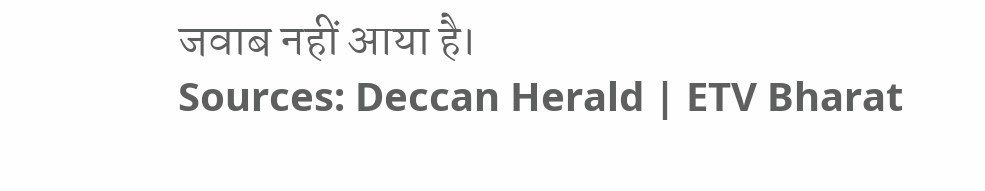जवाब नहीं आया है।
Sources: Deccan Herald | ETV Bharat